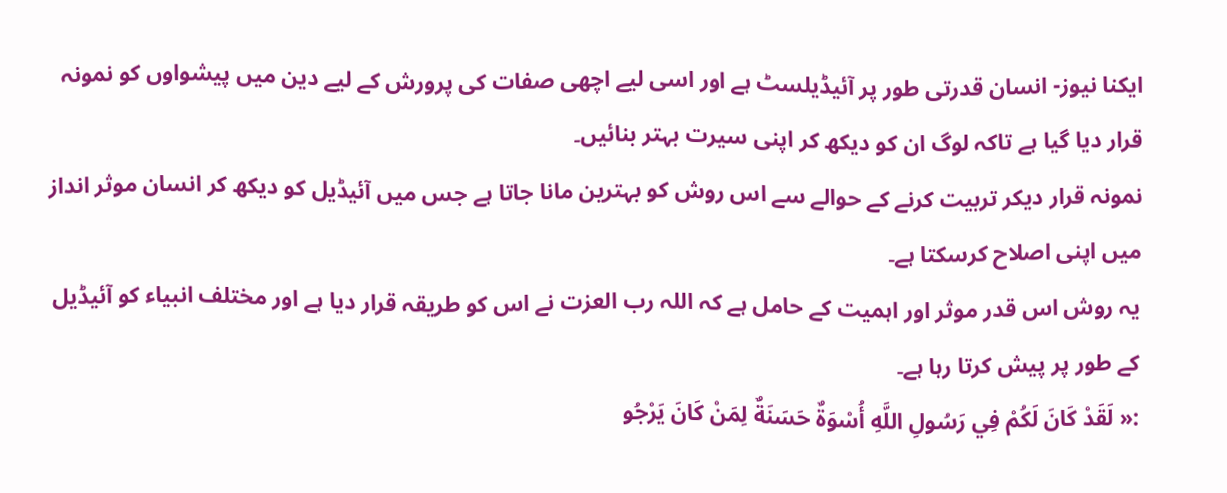ایکنا نیوز- انسان قدرتی طور پر آئیڈیلسٹ ہے اور اسی لیے اچھی صفات کی پرورش کے لیے دین میں پیشواوں کو نمونہ قرار دیا گیا ہے تاکہ لوگ ان کو دیکھ کر اپنی سیرت بہتر بنائیں۔
نمونہ قرار دیکر تربیت کرنے کے حوالے سے اس روش کو بہترین مانا جاتا ہے جس میں آئیڈیل کو دیکھ کر انسان موثر انداز میں اپنی اصلاح کرسکتا ہے۔
یہ روش اس قدر موثر اور اہمیت کے حامل ہے کہ اللہ رب العزت نے اس کو طریقہ قرار دیا ہے اور مختلف انبیاء کو آئیڈیل کے طور پر پیش کرتا رہا ہے۔
:« لَقَدْ كَانَ لَكُمْ فِي رَسُولِ اللَّهِ أُسْوَةٌ حَسَنَةٌ لِمَنْ كَانَ يَرْجُو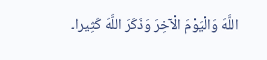اللَّهَ وَالْيَوْمَ الْآخِرَ وَذَكَرَ اللَّهَ كَثِيرا۔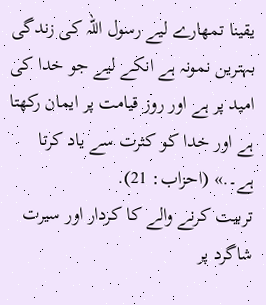یقینا تمھارے لیے رسول اللہ کی زندگی بہترین نمونہ ہے انکے لیے جو خدا کی امید پر ہے اور روز قیامت پر ایمان رکھتا ہے اور خدا کو کثرت سے یاد کرتا ہے۔.» (احزاب: 21).
تربیت کرنے والے کا کردار اور سیرت شاگرد پر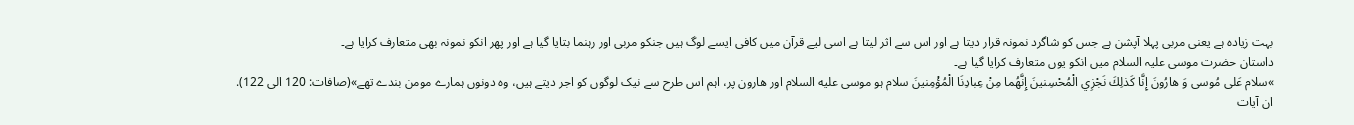بہت زیادہ ہے یعنی مربی پہلا آپشن ہے جس کو شاگرد نمونہ قرار دیتا ہے اور اس سے اثر لیتا ہے اسی لیے قرآن میں کافی ایسے لوگ ہیں جنکو مربی اور رہنما بتایا گیا ہے اور پھر انکو نمونہ بھی متعارف کرایا ہے۔
داستان حضرت موسی علیہ السلام میں انکو یوں متعارف کرایا گیا ہے۔
»سلام عَلى مُوسى وَ هارُونَ إِنَّا كَذلِكَ نَجْزِي الْمُحْسِنينَ إِنَّهُما مِنْ عِبادِنَا الْمُؤْمِنينَ سلام ہو موسی علیه السلام اور هارون پر، اہم اس طرح سے نیک لوگوں کو اجر دیتے ہیں، وہ دونوں ہمارے مومن بندے تھے»(صافات: 120 الی 122).
ان آیات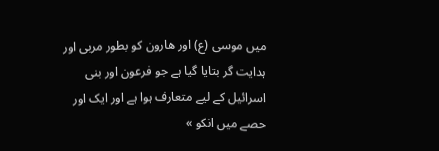میں موسی (ع) اور هارون کو بطور مربی اور ہدایت گر بتایا گیا ہے جو فرعون اور بنی اسرائیل کے لیے متعارف ہوا ہے اور ایک اور حصے میں انکو »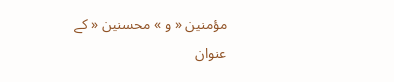مؤمنین « و » محسنین « کے عنوان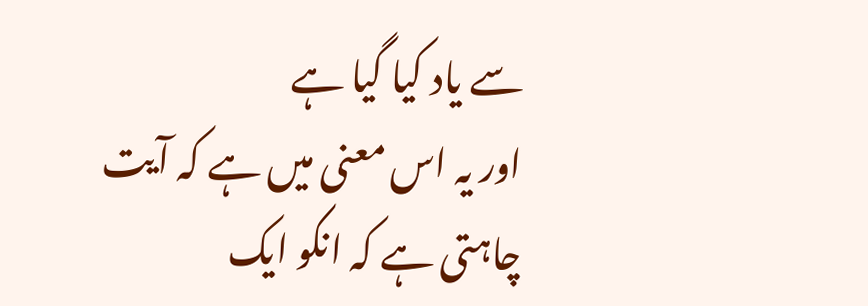سے یاد کیا گیا ہے
اور یہ اس معنی میں ہے کہ آیت چاہتی ہے کہ انکو ایک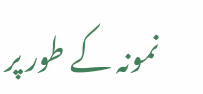نمونہ کے طور پر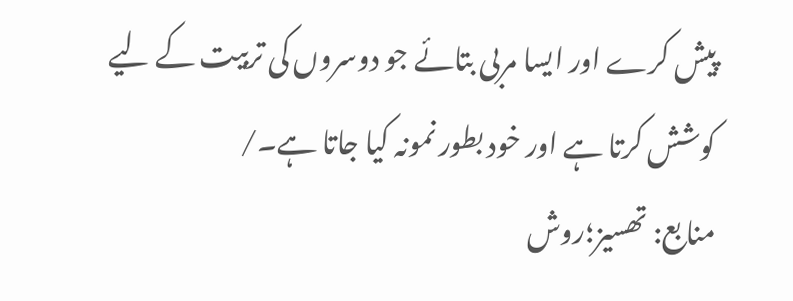پیش کرے اور ایسا مربی بتائے جو دوسروں کی تربیت کے لیے کوشش کرتا ہے اور خود بطور نمونہ کیا جاتا ہے۔/
منابع: تھسیز؛روش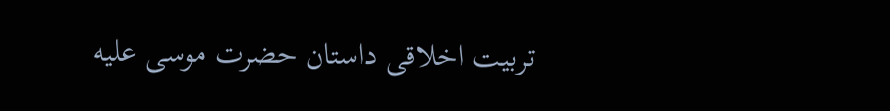تربیت اخلاقی داستان حضرت موسی علیه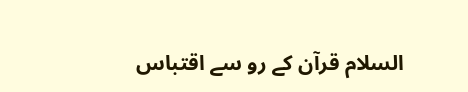السلام قرآن کے رو سے اقتباس